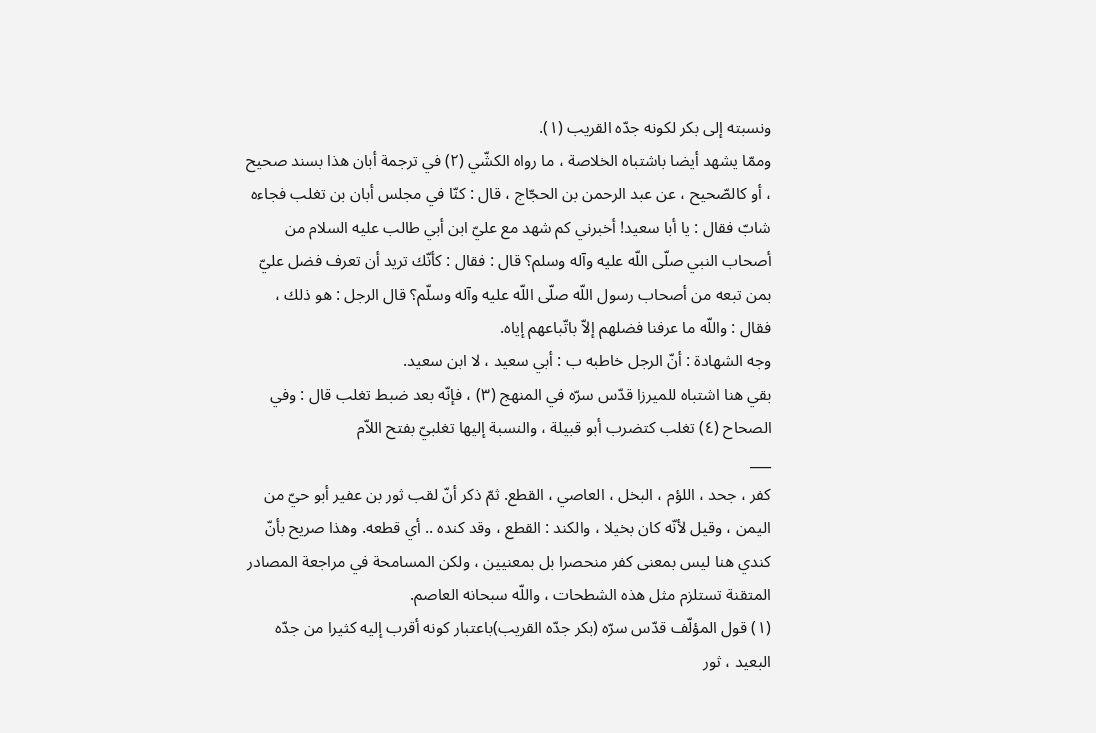ونسبته إلى بكر لكونه جدّه القريب (١).
وممّا يشهد أيضا باشتباه الخلاصة ، ما رواه الكشّي (٢) في ترجمة أبان هذا بسند صحيح ، أو كالصّحيح ، عن عبد الرحمن بن الحجّاج ، قال : كنّا في مجلس أبان بن تغلب فجاءه شابّ فقال : يا أبا سعيد! أخبرني كم شهد مع عليّ ابن أبي طالب عليه السلام من أصحاب النبي صلّى اللّه عليه وآله وسلم؟ قال : فقال : كأنّك تريد أن تعرف فضل عليّ بمن تبعه من أصحاب رسول اللّه صلّى اللّه عليه وآله وسلّم؟ قال الرجل : هو ذلك ، فقال : واللّه ما عرفنا فضلهم إلاّ باتّباعهم إياه.
وجه الشهادة : أنّ الرجل خاطبه ب : أبي سعيد ، لا ابن سعيد.
بقي هنا اشتباه للميرزا قدّس سرّه في المنهج (٣) ، فإنّه بعد ضبط تغلب قال : وفي الصحاح (٤) تغلب كتضرب أبو قبيلة ، والنسبة إليها تغلبيّ بفتح اللاّم
___
كفر ، جحد ، اللؤم ، البخل ، العاصي ، القطع. ثمّ ذكر أنّ لقب ثور بن عفير أبو حيّ من اليمن ، وقيل لأنّه كان بخيلا ، والكند : القطع ، وقد كنده .. أي قطعه. وهذا صريح بأنّ كندي هنا ليس بمعنى كفر منحصرا بل بمعنيين ، ولكن المسامحة في مراجعة المصادر المتقنة تستلزم مثل هذه الشطحات ، واللّه سبحانه العاصم.
(١) قول المؤلّف قدّس سرّه (بكر جدّه القريب)باعتبار كونه أقرب إليه كثيرا من جدّه البعيد ، ثور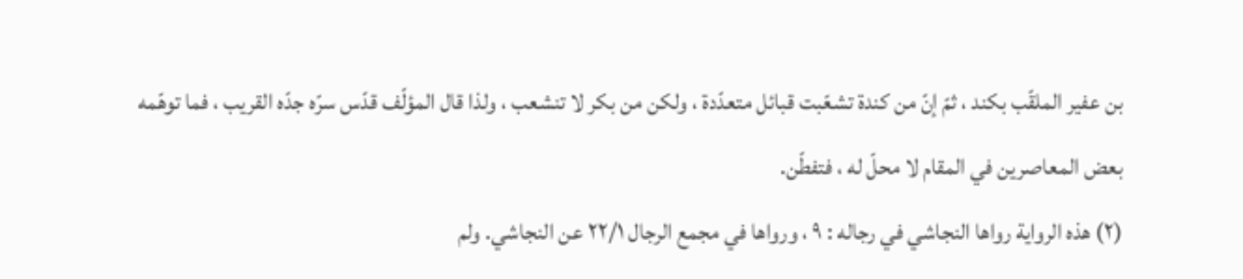بن عفير الملقّب بكند ، ثمّ إنّ من كندة تشعّبت قبائل متعدّدة ، ولكن من بكر لا تنشعب ، ولذا قال المؤلّف قدّس سرّه جدّه القريب ، فما توهّمه بعض المعاصرين في المقام لا محلّ له ، فتفطّن.
(٢) هذه الرواية رواها النجاشي في رجاله : ٩ ، ورواها في مجمع الرجال ٢٢/١ عن النجاشي. ولم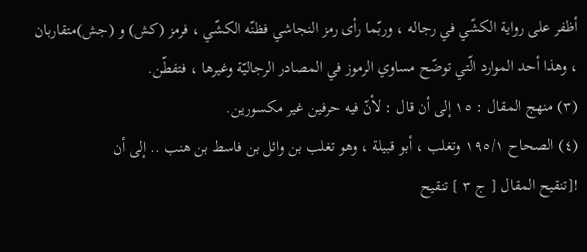أظفر على رواية الكشّي في رجاله ، وربّما رأى رمز النجاشي فظنّه الكشّي ، فرمز (كش) و (جش)متقاربان ، وهذا أحد الموارد الّتي توضّح مساوي الرموز في المصادر الرجاليّة وغيرها ، فتفطّن.
(٣) منهج المقال : ١٥ إلى أن قال : لأنّ فيه حرفين غير مكسورين.
(٤) الصحاح ١٩٥/١ وتغلب ، أبو قبيلة ، وهو تغلب بن وائل بن فاسط بن هنب .. إلى أن
![تنقيح المقال [ ج ٣ ] تنقيح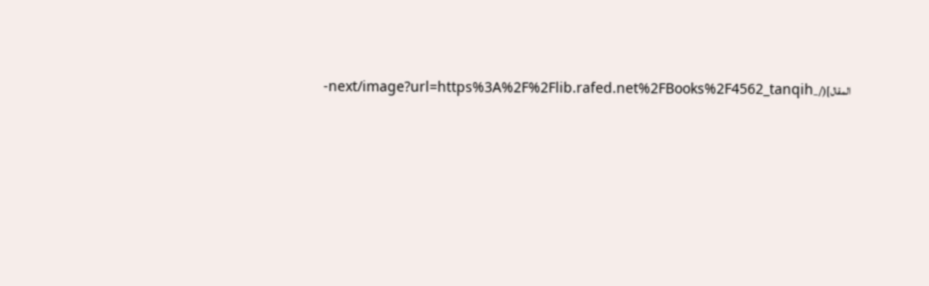المقال](/_next/image?url=https%3A%2F%2Flib.rafed.net%2FBooks%2F4562_tanqih-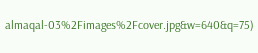almaqal-03%2Fimages%2Fcover.jpg&w=640&q=75)